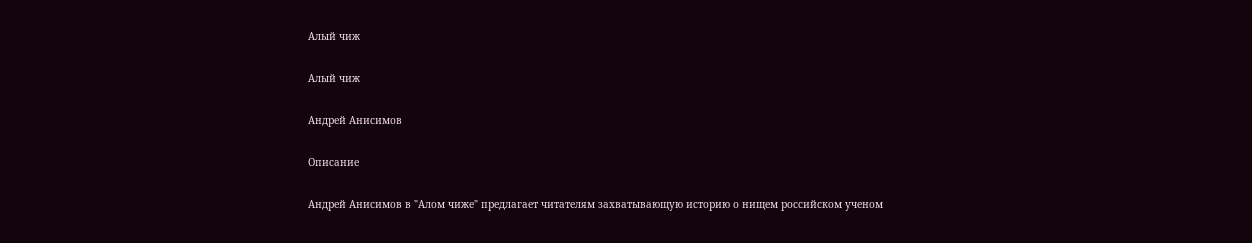Алый чиж

Алый чиж

Андрей Анисимов

Описание

Андрей Анисимов в "Алом чиже" предлагает читателям захватывающую историю о нищем российском ученом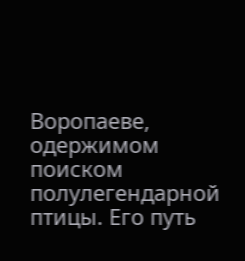Воропаеве, одержимом поиском полулегендарной птицы. Его путь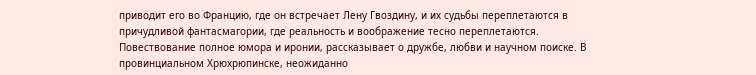приводит его во Францию, где он встречает Лену Гвоздину, и их судьбы переплетаются в причудливой фантасмагории, где реальность и воображение тесно переплетаются. Повествование полное юмора и иронии, рассказывает о дружбе, любви и научном поиске. В провинциальном Хрюхрюпинске, неожиданно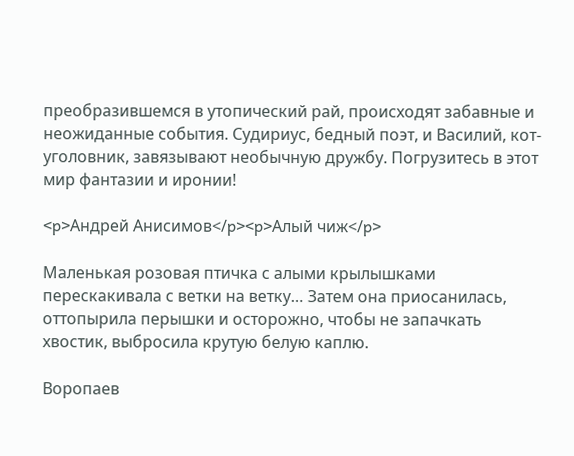преобразившемся в утопический рай, происходят забавные и неожиданные события. Судириус, бедный поэт, и Василий, кот-уголовник, завязывают необычную дружбу. Погрузитесь в этот мир фантазии и иронии!

<p>Андрей Анисимов</p><p>Алый чиж</p>

Маленькая розовая птичка с алыми крылышками перескакивала с ветки на ветку… Затем она приосанилась, оттопырила перышки и осторожно, чтобы не запачкать хвостик, выбросила крутую белую каплю.

Воропаев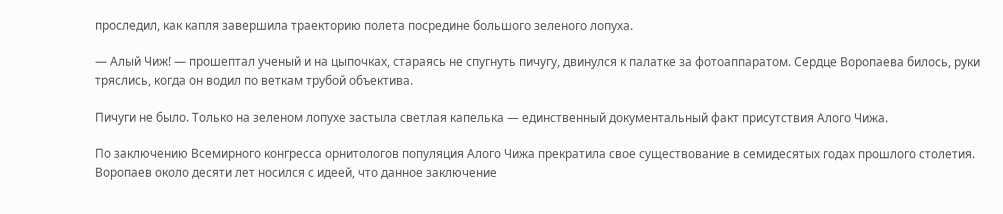проследил, как капля завершила траекторию полета посредине большого зеленого лопуха.

— Алый Чиж! — прошептал ученый и на цыпочках, стараясь не спугнуть пичугу, двинулся к палатке за фотоаппаратом. Сердце Воропаева билось, руки тряслись, когда он водил по веткам трубой объектива.

Пичуги не было. Только на зеленом лопухе застыла светлая капелька — единственный документальный факт присутствия Алого Чижа.

По заключению Всемирного конгресса орнитологов популяция Алого Чижа прекратила свое существование в семидесятых годах прошлого столетия. Воропаев около десяти лет носился с идеей, что данное заключение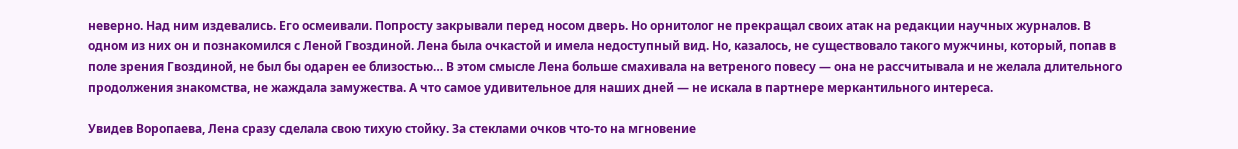неверно. Над ним издевались. Его осмеивали. Попросту закрывали перед носом дверь. Но орнитолог не прекращал своих атак на редакции научных журналов. В одном из них он и познакомился с Леной Гвоздиной. Лена была очкастой и имела недоступный вид. Но, казалось, не существовало такого мужчины, который, попав в поле зрения Гвоздиной, не был бы одарен ее близостью… В этом смысле Лена больше смахивала на ветреного повесу — она не рассчитывала и не желала длительного продолжения знакомства, не жаждала замужества. А что самое удивительное для наших дней — не искала в партнере меркантильного интереса.

Увидев Воропаева, Лена сразу сделала свою тихую стойку. За стеклами очков что-то на мгновение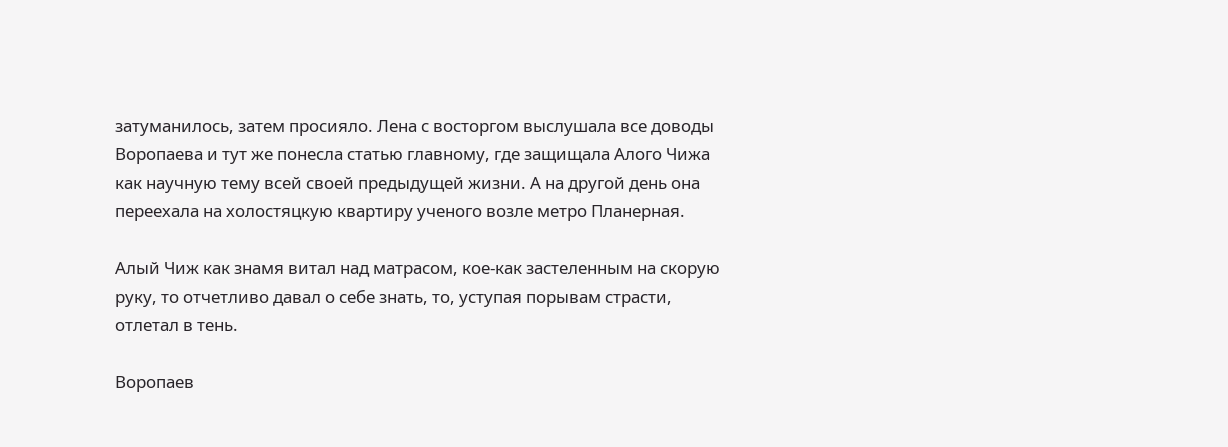затуманилось, затем просияло. Лена с восторгом выслушала все доводы Воропаева и тут же понесла статью главному, где защищала Алого Чижа как научную тему всей своей предыдущей жизни. А на другой день она переехала на холостяцкую квартиру ученого возле метро Планерная.

Алый Чиж как знамя витал над матрасом, кое-как застеленным на скорую руку, то отчетливо давал о себе знать, то, уступая порывам страсти, отлетал в тень.

Воропаев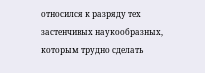относился к разряду тех застенчивых наукообразных, которым трудно сделать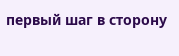первый шаг в сторону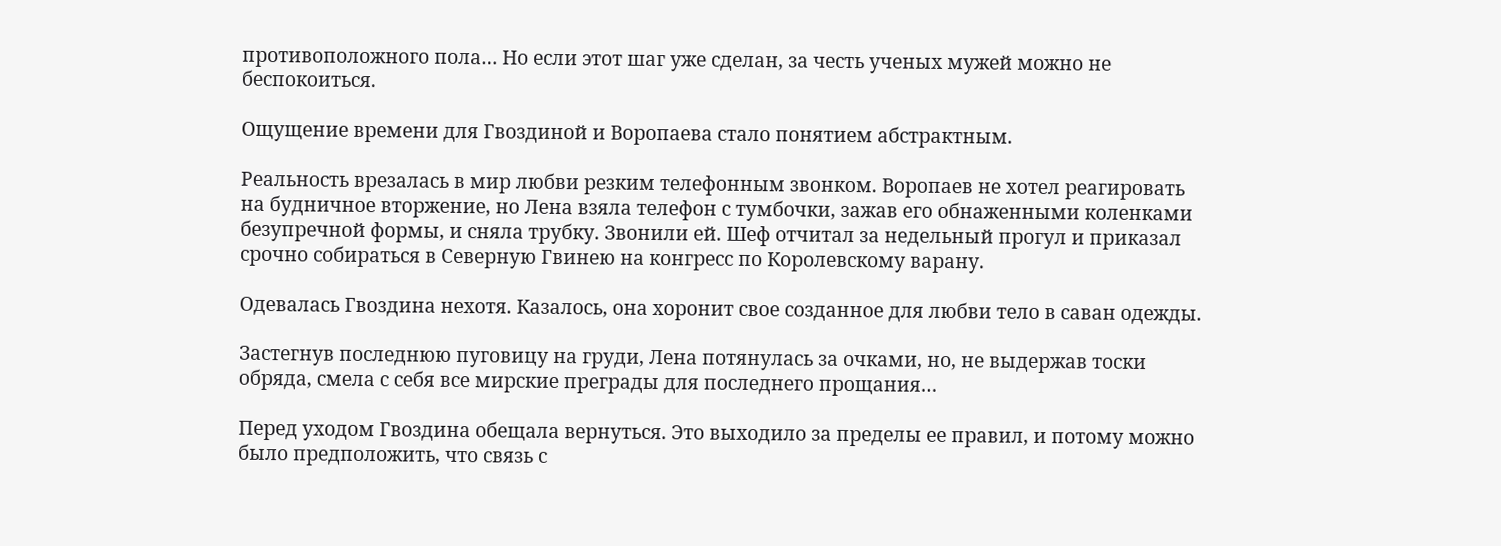противоположного пола… Но если этот шаг уже сделан, за честь ученых мужей можно не беспокоиться.

Ощущение времени для Гвоздиной и Воропаева стало понятием абстрактным.

Реальность врезалась в мир любви резким телефонным звонком. Воропаев не хотел реагировать на будничное вторжение, но Лена взяла телефон с тумбочки, зажав его обнаженными коленками безупречной формы, и сняла трубку. Звонили ей. Шеф отчитал за недельный прогул и приказал срочно собираться в Северную Гвинею на конгресс по Королевскому варану.

Одевалась Гвоздина нехотя. Казалось, она хоронит свое созданное для любви тело в саван одежды.

Застегнув последнюю пуговицу на груди, Лена потянулась за очками, но, не выдержав тоски обряда, смела с себя все мирские преграды для последнего прощания…

Перед уходом Гвоздина обещала вернуться. Это выходило за пределы ее правил, и потому можно было предположить, что связь с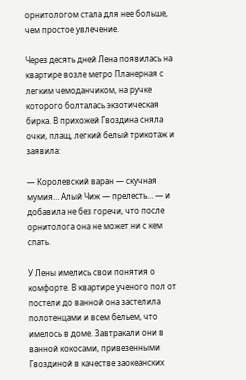орнитологом стала для нее больше, чем простое увлечение.

Через десять дней Лена появилась на квартире возле метро Планерная с легким чемоданчиком, на ручке которого болталась экзотическая бирка. В прихожей Гвоздина сняла очки, плащ, легкий белый трикотаж и заявила:

— Королевский варан — скучная мумия… Алый Чиж — прелесть… — и добавила не без горечи, что после орнитолога она не может ни с кем спать.

У Лены имелись свои понятия о комфорте. В квартире ученого пол от постели до ванной она застелила полотенцами и всем бельем, что имелось в доме. Завтракали они в ванной кокосами, привезенными Гвоздиной в качестве заокеанских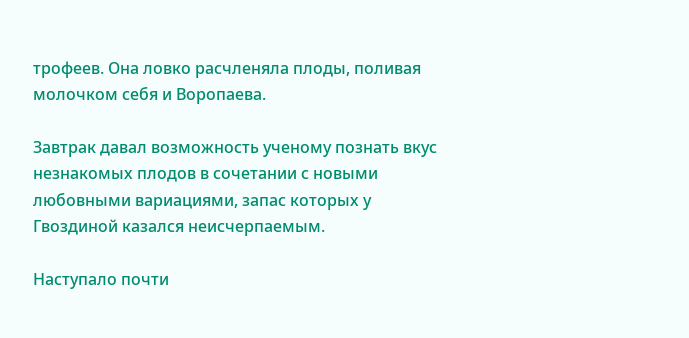трофеев. Она ловко расчленяла плоды, поливая молочком себя и Воропаева.

Завтрак давал возможность ученому познать вкус незнакомых плодов в сочетании с новыми любовными вариациями, запас которых у Гвоздиной казался неисчерпаемым.

Наступало почти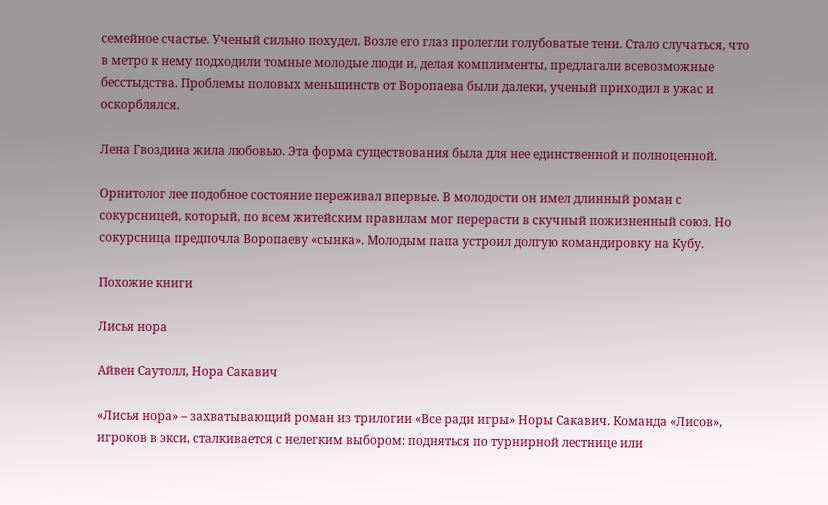семейное счастье. Ученый сильно похудел. Возле его глаз пролегли голубоватые тени. Стало случаться, что в метро к нему подходили томные молодые люди и, делая комплименты, предлагали всевозможные бесстыдства. Проблемы половых меньшинств от Воропаева были далеки, ученый приходил в ужас и оскорблялся.

Лена Гвоздина жила любовью. Эта форма существования была для нее единственной и полноценной.

Орнитолог лее подобное состояние переживал впервые. В молодости он имел длинный роман с сокурсницей, который, по всем житейским правилам мог перерасти в скучный пожизненный союз. Но сокурсница предпочла Воропаеву «сынка». Молодым папа устроил долгую командировку на Кубу.

Похожие книги

Лисья нора

Айвен Саутолл, Нора Сакавич

«Лисья нора» – захватывающий роман из трилогии «Все ради игры» Норы Сакавич. Команда «Лисов», игроков в экси, сталкивается с нелегким выбором: подняться по турнирной лестнице или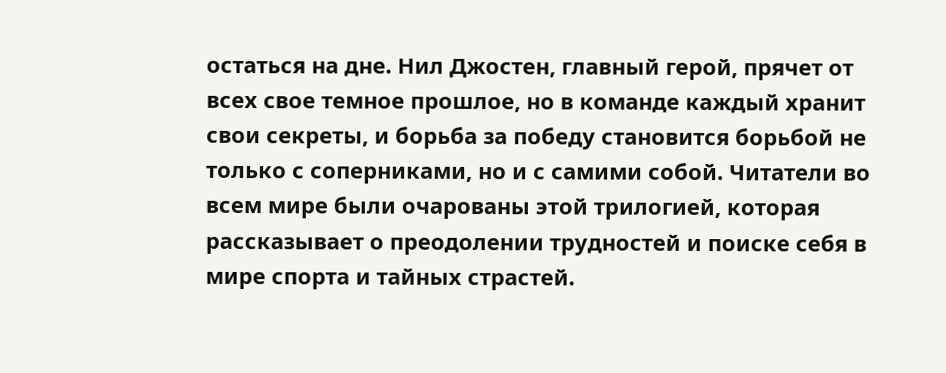остаться на дне. Нил Джостен, главный герой, прячет от всех свое темное прошлое, но в команде каждый хранит свои секреты, и борьба за победу становится борьбой не только с соперниками, но и с самими собой. Читатели во всем мире были очарованы этой трилогией, которая рассказывает о преодолении трудностей и поиске себя в мире спорта и тайных страстей.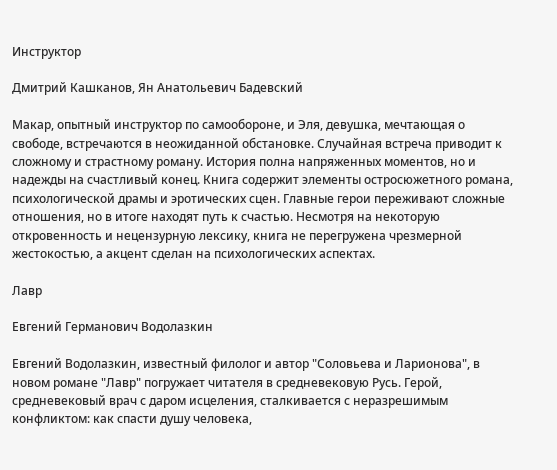Инструктор

Дмитрий Кашканов, Ян Анатольевич Бадевский

Макар, опытный инструктор по самообороне, и Эля, девушка, мечтающая о свободе, встречаются в неожиданной обстановке. Случайная встреча приводит к сложному и страстному роману. История полна напряженных моментов, но и надежды на счастливый конец. Книга содержит элементы остросюжетного романа, психологической драмы и эротических сцен. Главные герои переживают сложные отношения, но в итоге находят путь к счастью. Несмотря на некоторую откровенность и нецензурную лексику, книга не перегружена чрезмерной жестокостью, а акцент сделан на психологических аспектах.

Лавр

Евгений Германович Водолазкин

Евгений Водолазкин, известный филолог и автор "Соловьева и Ларионова", в новом романе "Лавр" погружает читателя в средневековую Русь. Герой, средневековый врач с даром исцеления, сталкивается с неразрешимым конфликтом: как спасти душу человека,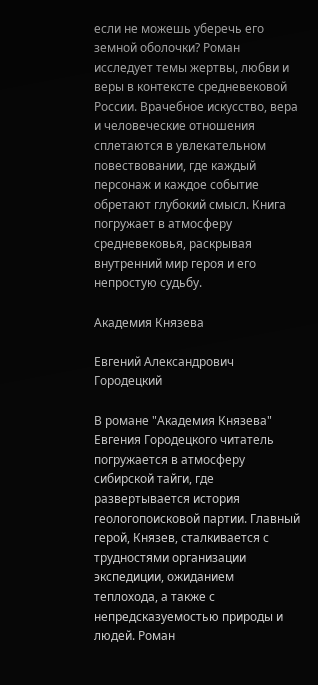если не можешь уберечь его земной оболочки? Роман исследует темы жертвы, любви и веры в контексте средневековой России. Врачебное искусство, вера и человеческие отношения сплетаются в увлекательном повествовании, где каждый персонаж и каждое событие обретают глубокий смысл. Книга погружает в атмосферу средневековья, раскрывая внутренний мир героя и его непростую судьбу.

Академия Князева

Евгений Александрович Городецкий

В романе "Академия Князева" Евгения Городецкого читатель погружается в атмосферу сибирской тайги, где развертывается история геологопоисковой партии. Главный герой, Князев, сталкивается с трудностями организации экспедиции, ожиданием теплохода, а также с непредсказуемостью природы и людей. Роман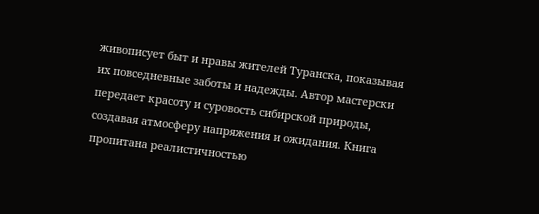живописует быт и нравы жителей Туранска, показывая их повседневные заботы и надежды. Автор мастерски передает красоту и суровость сибирской природы, создавая атмосферу напряжения и ожидания. Книга пропитана реалистичностью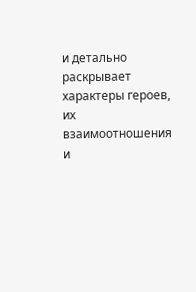и детально раскрывает характеры героев, их взаимоотношения и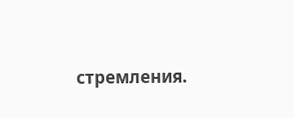стремления.